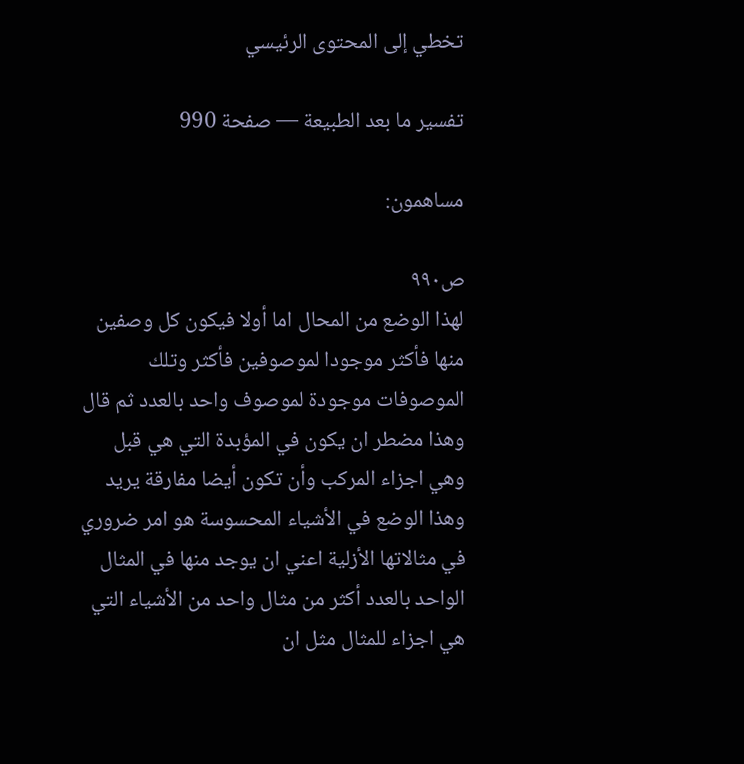تخطي إلى المحتوى الرئيسي

تفسير ما بعد الطبيعة — صفحة 990

مساهمون:

ص٩٩٠
لهذا الوضع من المحال اما أولا فيكون كل وصفين منها فأكثر موجودا لموصوفين فأكثر وتلك الموصوفات موجودة لموصوف واحد بالعدد ثم قال وهذا مضطر ان يكون في المؤبدة التي هي قبل وهي اجزاء المركب وأن تكون أيضا مفارقة يريد وهذا الوضع في الأشياء المحسوسة هو امر ضروري في مثالاتها الأزلية اعني ان يوجد منها في المثال الواحد بالعدد أكثر من مثال واحد من الأشياء التي هي اجزاء للمثال مثل ان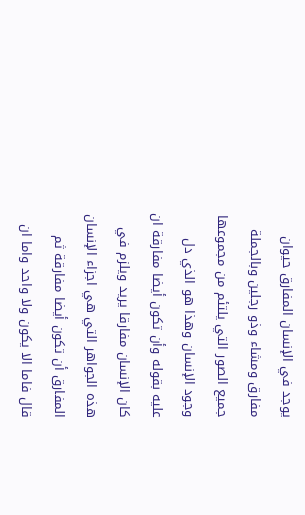يوجد في الإنسان المفارق حيوان مفارق ومشاء وذو رجلين وبالجملة جميع الصور التي يلتئم من مجموعها وجود الإنسان وهذا هو الذي دل عليه بقوله وأن تكون أيضا مفارقة ان كان الإنسان مفارقا يريد ويلزم في هذه الجواهر التي هي اجزاء الإنسان المفارق أن تكون أيضا مفارقة ثم قال فاما الا يكون ولا واحد واما ان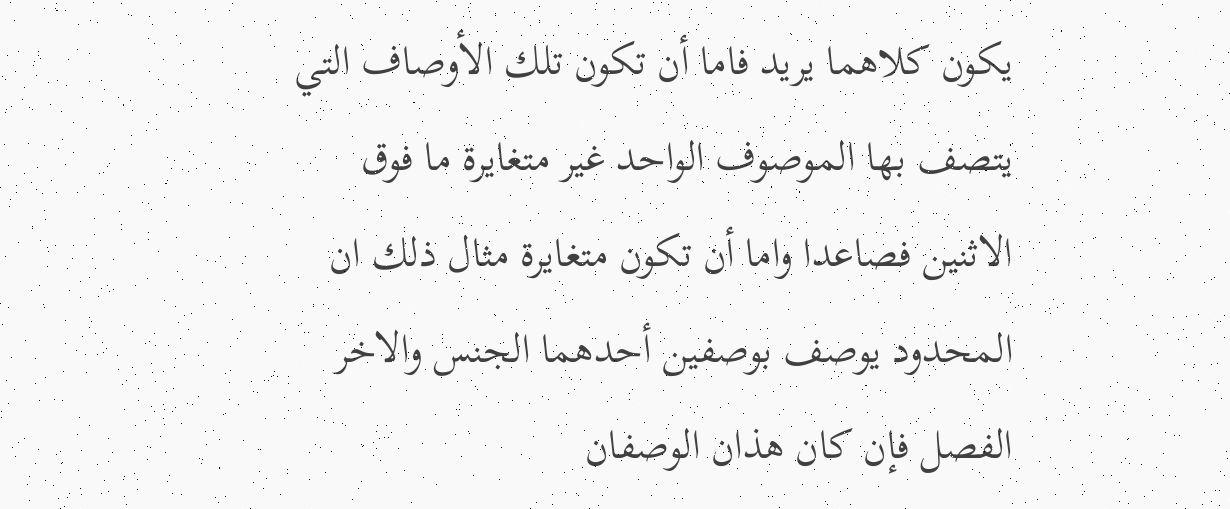يكون كلاهما يريد فاما أن تكون تلك الأوصاف التي يتصف بها الموصوف الواحد غير متغايرة ما فوق الاثنين فصاعدا واما أن تكون متغايرة مثال ذلك ان المحدود يوصف بوصفين أحدهما الجنس والاخر الفصل فإن كان هذان الوصفان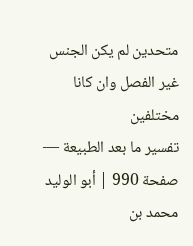متحدين لم يكن الجنس غير الفصل وان كانا مختلفين
تفسير ما بعد الطبيعة — صفحة 990 | أبو الوليد محمد بن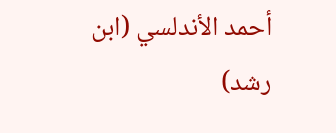أحمد الأندلسي (ابن رشد)